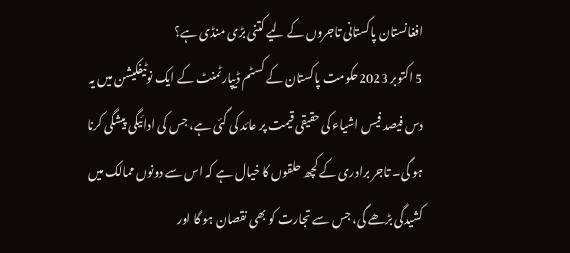افغانستان پاکستانی تاجروں کے لیے کتنی بڑی منڈی ہے؟
5 اکتوبر 2023حکومت پاکستان کے کسٹم ڈیپارٹمنٹ کے ایک نوٹیفکیشن میں یہ دس فیصد فیس اشیاء کی حقیقی قیمت پر عائد کی گئی ہے، جس کی ادائیگی پیشگی کرنا ہو گی۔ تاجر برادری کے کچھ حلقوں کا خیال ہے کہ اس سے دونوں ممالک میں کشیدگی بڑھے گی، جس سے تجارت کو بھی نقصان ہو گا اور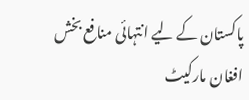پاکستان کے لیے انتہائی منافع بخش افغان مارکیٹ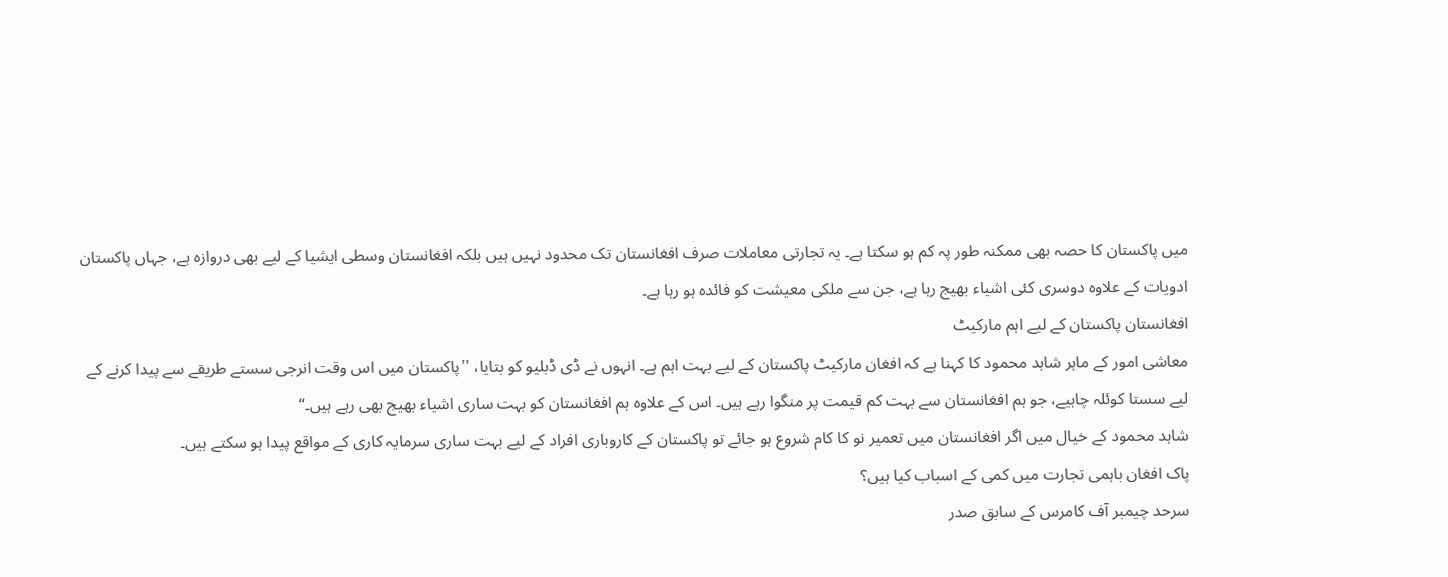میں پاکستان کا حصہ بھی ممکنہ طور پہ کم ہو سکتا ہے۔ یہ تجارتی معاملات صرف افغانستان تک محدود نہیں ہیں بلکہ افغانستان وسطی ایشیا کے لیے بھی دروازہ ہے، جہاں پاکستان ادویات کے علاوہ دوسری کئی اشیاء بھیج رہا ہے، جن سے ملکی معیشت کو فائدہ ہو رہا ہے۔
افغانستان پاکستان کے لیے اہم مارکیٹ
معاشی امور کے ماہر شاہد محمود کا کہنا ہے کہ افغان مارکیٹ پاکستان کے لیے بہت اہم ہے۔ انہوں نے ڈی ڈبلیو کو بتایا، ''پاکستان میں اس وقت انرجی سستے طریقے سے پیدا کرنے کے لیے سستا کوئلہ چاہیے، جو ہم افغانستان سے بہت کم قیمت پر منگوا رہے ہیں۔ اس کے علاوہ ہم افغانستان کو بہت ساری اشیاء بھیج بھی رہے ہیں۔‘‘
شاہد محمود کے خیال میں اگر افغانستان میں تعمیر نو کا کام شروع ہو جائے تو پاکستان کے کاروباری افراد کے لیے بہت ساری سرمایہ کاری کے مواقع پیدا ہو سکتے ہیں۔
پاک افغان باہمی تجارت میں کمی کے اسباب کیا ہیں؟
سرحد چیمبر آف کامرس کے سابق صدر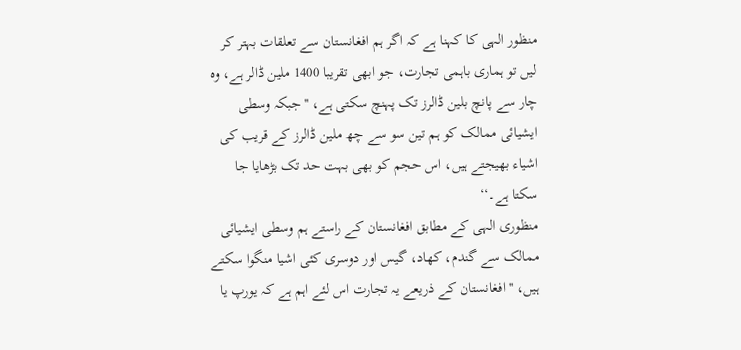منظور الہی کا کہنا ہے کہ اگر ہم افغانستان سے تعلقات بہتر کر لیں تو ہماری باہمی تجارت، جو ابھی تقریبا 1400 ملین ڈالر ہے، وہ چار سے پانچ بلین ڈالرز تک پہنچ سکتی ہے، ''جبکہ وسطی ایشیائی ممالک کو ہم تین سو سے چھ ملین ڈالرز کے قریب کی اشیاء بھیجتے ہیں، اس حجم کو بھی بہت حد تک بڑھایا جا سکتا ہے۔‘‘
منظوری الہی کے مطابق افغانستان کے راستے ہم وسطی ایشیائی ممالک سے گندم، کھاد، گیس اور دوسری کئی اشیا منگوا سکتے ہیں، ''افغانستان کے ذریعے یہ تجارت اس لئے اہم ہے کہ یورپ یا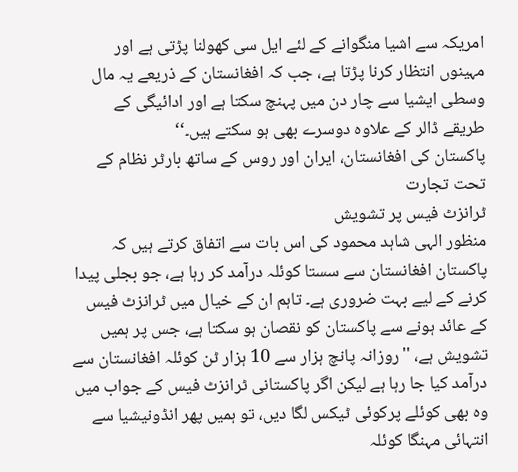امریکہ سے اشیا منگوانے کے لئے ایل سی کھولنا پڑتی ہے اور مہینوں انتظار کرنا پڑتا ہے، جب کہ افغانستان کے ذریعے یہ مال وسطی ایشیا سے چار دن میں پہنچ سکتا ہے اور ادائیگی کے طریقے ڈالر کے علاوہ دوسرے بھی ہو سکتے ہیں۔‘‘
پاکستان کی افغانستان، ایران اور روس کے ساتھ بارٹر نظام کے تحت تجارت
ٹرانزٹ فیس پر تشویش
منظور الہی شاہد محمود کی اس بات سے اتفاق کرتے ہیں کہ پاکستان افغانستان سے سستا کوئلہ درآمد کر رہا ہے، جو بجلی پیدا کرنے کے لیے بہت ضروری ہے۔ تاہم ان کے خیال میں ٹرانزٹ فیس کے عائد ہونے سے پاکستان کو نقصان ہو سکتا ہے، جس پر ہمیں تشویش ہے، ''روزانہ پانچ ہزار سے 10 ہزار ٹن کوئلہ افغانستان سے درآمد کیا جا رہا ہے لیکن اگر پاکستانی ٹرانزٹ فیس کے جواب میں وہ بھی کوئلے پرکوئی ٹیکس لگا دیں، تو ہمیں پھر انڈونیشیا سے انتہائی مہنگا کوئلہ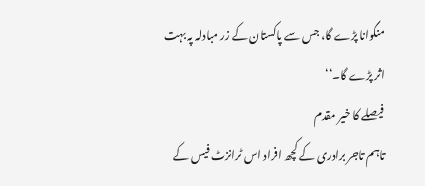منگوانا پڑے گا، جس سے پاکستان کے زر مبادلہ پہ بہت اثر پڑے گا۔‘‘
فیصلے کا خیر مقدم
تاہم تاجر برادری کے کچھ افراد اس ٹرانزٹ فیس کے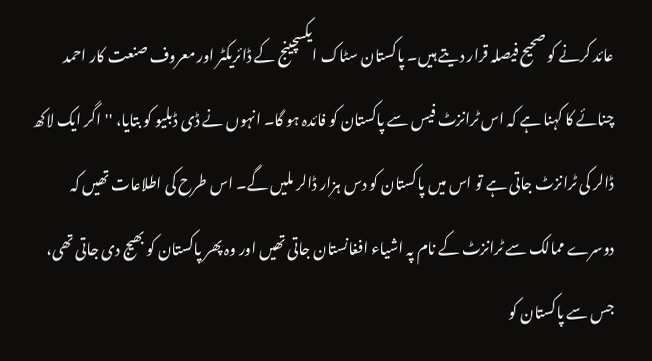عائد کرنے کو صحیح فیصلہ قرار دیتے ہیں۔ پاکستان سٹاک ایکسچینج کے ڈائریکٹر اور معروف صنعت کار احمد چنائے کا کہنا ہے کہ اس ٹرانزٹ فیس سے پاکستان کو فائدہ ہو گا۔ انہوں نے ڈی ڈبلیو کو بتایا، ''اگر ایک لاکھ ڈالر کی ٹرانزٹ جاتی ہے تو اس میں پاکستان کو دس ہزار ڈالر ملیں گے۔ اس طرح کی اطلاعات تھیں کہ دوسرے ممالک سے ٹرانزٹ کے نام پہ اشیاء افغانستان جاتی تھیں اور وہ پھر پاکستان کو بھیج دی جاتی تھی، جس سے پاکستان کو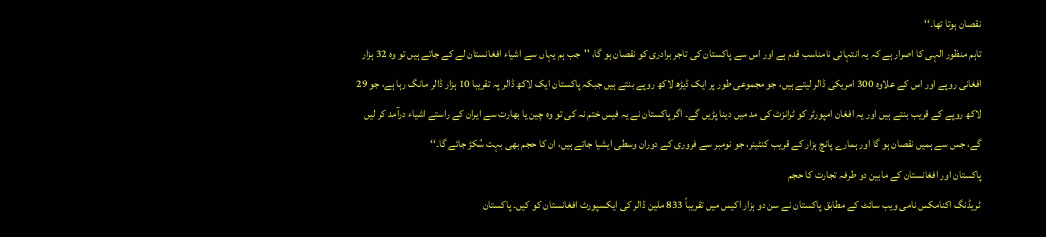نقصان ہوتا تھا۔‘‘
تاہم منظور الہی کا اصرار ہے کہ یہ انتہائی نامناسب قدم ہے اور اس سے پاکستان کی تاجر برادری کو نقصان ہو گا، ''جب ہم یہاں سے اشیاء افغانستان لے کے جاتے ہیں تو وہ 32 ہزار افغانی روپے اور اس کے علاوہ 300 امریکی ڈالر لیتے ہیں، جو مجموعی طور پر ایک ڈیڑھ لاکھ روپے بنتے ہیں جبکہ پاکستان ایک لاکھ ڈالر پہ تقریبا 10 ہزار ڈالر مانگ رہا ہے، جو 29 لاکھ روپے کے قریب بنتے ہیں اور یہ افغان امپورٹر کو ٹرانزٹ کی مد میں دینا پڑیں گے۔ اگر پاکستان نے یہ فیس ختم نہ کی تو وہ چین یا بھارت سے ایران کے راستے اشیاء درآمد کر لیں گے، جس سے ہمیں نقصان ہو گا اور ہمارے پانچ ہزار کے قریب کنٹینر، جو نومبر سے فروری کے دوران وسطی ایشیا جاتے ہیں، ان کا حجم بھی بہت سُکڑ جائے گا۔‘‘
پاکستان اور افغانستان کے مابین دو طرفہ تجارت کا حجم
ٹریڈنگ اکنامکس نامی ویب سائٹ کے مطابق پاکستان نے سن دو ہزار اکیس میں تقریباً 833 ملین ڈالر کی ایکسپورٹ افغانستان کو کیں۔ پاکستان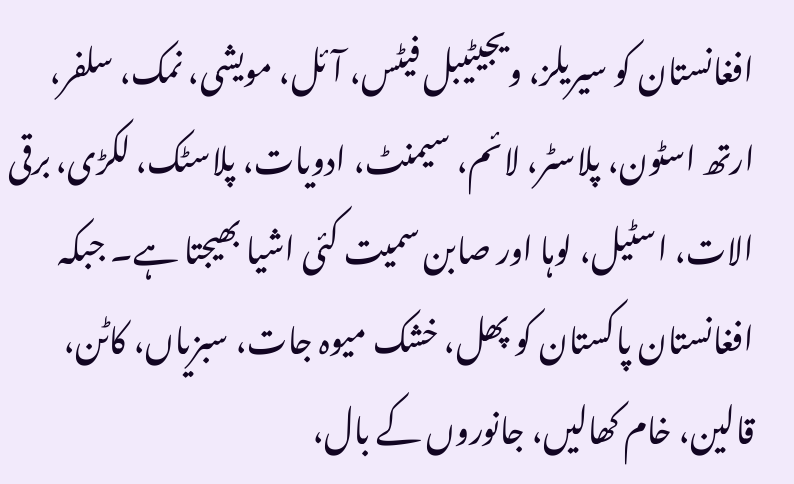افغانستان کو سیریلز، ویجیٹیبل فیٹس، آئل، مویشی، نمک، سلفر، ارتھ اسٹون، پلاسٹر، لائم، سیمنٹ، ادویات، پلاسٹک، لکڑی، برقی الات، اسٹیل، لوہا اور صابن سمیت کئی اشیا بھیجتا ہے۔ جبکہ افغانستان پاکستان کو پھل، خشک میوہ جات، سبزیاں، کاٹن، قالین، خام کھالیں، جانوروں کے بال،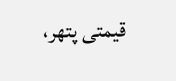قیمتی پتھر،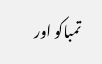تمباکو اور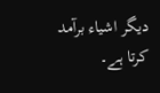دیگر اشیاء برآمد کرتا ہے۔